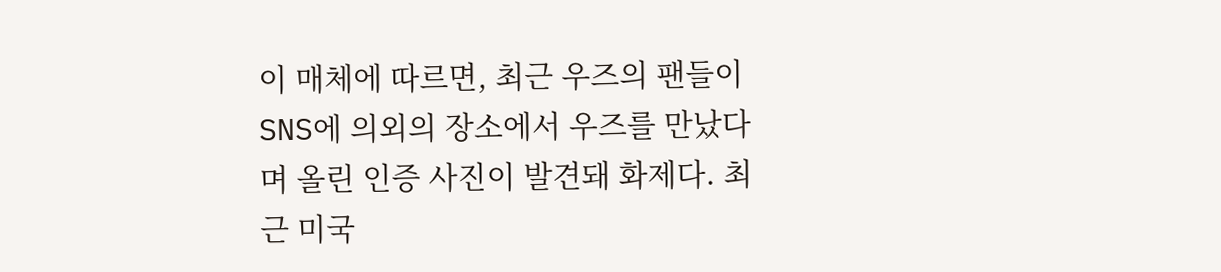이 매체에 따르면, 최근 우즈의 팬들이 SNS에 의외의 장소에서 우즈를 만났다며 올린 인증 사진이 발견돼 화제다. 최근 미국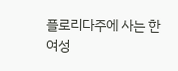플로리다주에 사는 한 여성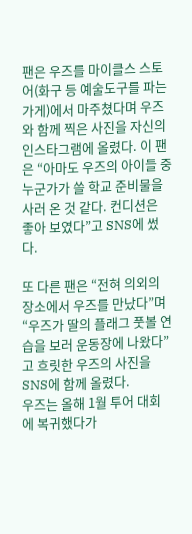팬은 우즈를 마이클스 스토어(화구 등 예술도구를 파는 가게)에서 마주쳤다며 우즈와 함께 찍은 사진을 자신의 인스타그램에 올렸다. 이 팬은 “아마도 우즈의 아이들 중 누군가가 쓸 학교 준비물을 사러 온 것 같다. 컨디션은 좋아 보였다”고 SNS에 썼다.

또 다른 팬은 “전혀 의외의 장소에서 우즈를 만났다”며 “우즈가 딸의 플래그 풋볼 연습을 보러 운동장에 나왔다”고 흐릿한 우즈의 사진을 SNS에 함께 올렸다.
우즈는 올해 1월 투어 대회에 복귀했다가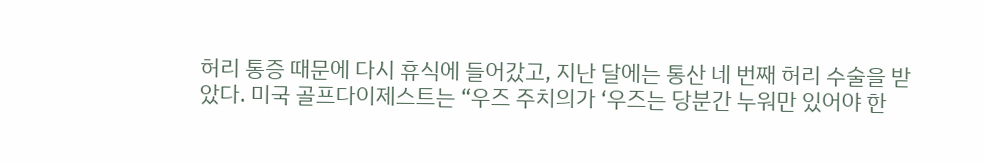허리 통증 때문에 다시 휴식에 들어갔고, 지난 달에는 통산 네 번째 허리 수술을 받았다. 미국 골프다이제스트는 “우즈 주치의가 ‘우즈는 당분간 누워만 있어야 한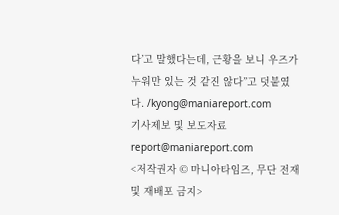다’고 말했다는데, 근황을 보니 우즈가 누워만 있는 것 같진 않다”고 덧붙였다. /kyong@maniareport.com
기사제보 및 보도자료 report@maniareport.com
<저작권자 © 마니아타임즈, 무단 전재 및 재배포 금지>